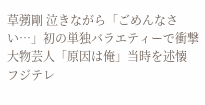草彅剛 泣きながら「ごめんなさい…」初の単独バラエティーで衝撃 大物芸人「原因は俺」当時を述懐
フジテレ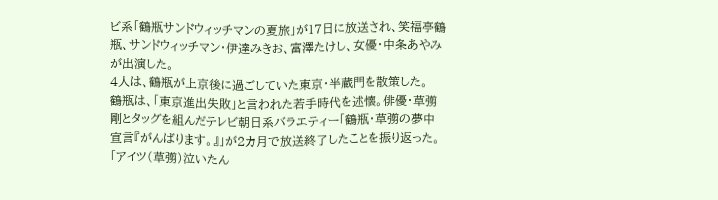ビ系「鶴瓶サンドウィッチマンの夏旅」が17日に放送され、笑福亭鶴瓶、サンドウィッチマン・伊達みきお、富澤たけし、女優・中条あやみが出演した。
4人は、鶴瓶が上京後に過ごしていた東京・半蔵門を散策した。
鶴瓶は、「東京進出失敗」と言われた若手時代を述懐。俳優・草彅剛とタッグを組んだテレビ朝日系バラエティー「鶴瓶・草彅の夢中宣言『がんばります。』」が2カ月で放送終了したことを振り返った。
「アイツ(草彅)泣いたん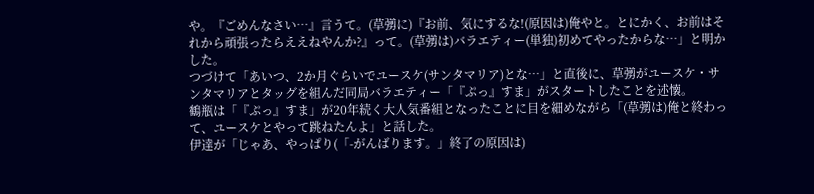や。『ごめんなさい…』言うて。(草彅に)『お前、気にするな!(原因は)俺やと。とにかく、お前はそれから頑張ったらええねやんか?』って。(草彅は)バラエティー(単独)初めてやったからな…」と明かした。
つづけて「あいつ、2か月ぐらいでユースケ(サンタマリア)とな…」と直後に、草彅がユースケ・サンタマリアとタッグを組んだ同局バラエティー「『ぷっ』すま」がスタートしたことを述懐。
鶴瓶は「『ぷっ』すま」が20年続く大人気番組となったことに目を細めながら「(草彅は)俺と終わって、ユースケとやって跳ねたんよ」と話した。
伊達が「じゃあ、やっぱり(「-がんばります。」終了の原因は)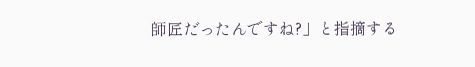師匠だったんですね?」と指摘する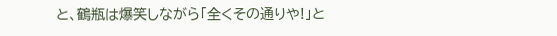と、鶴瓶は爆笑しながら「全くその通りや!」と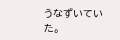うなずいていた。